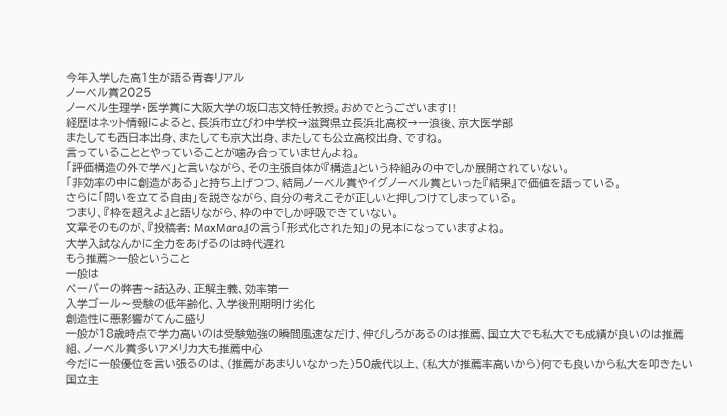今年入学した高1生が語る青春リアル
ノーベル賞2025
ノーベル生理学・医学賞に大阪大学の坂口志文特任教授。おめでとうございます‼
経歴はネット情報によると、長浜市立びわ中学校→滋賀県立長浜北高校→一浪後、京大医学部
またしても西日本出身、またしても京大出身、またしても公立高校出身、ですね。
言っていることとやっていることが噛み合っていませんよね。
「評価構造の外で学べ」と言いながら、その主張自体が『構造』という枠組みの中でしか展開されていない。
「非効率の中に創造がある」と持ち上げつつ、結局ノーベル賞やイグノーベル賞といった『結果』で価値を語っている。
さらに「問いを立てる自由」を説きながら、自分の考えこそが正しいと押しつけてしまっている。
つまり、『枠を超えよ』と語りながら、枠の中でしか呼吸できていない。
文章そのものが、『投稿者: MaxMara』の言う「形式化された知」の見本になっていますよね。
大学入試なんかに全力をあげるのは時代遅れ
もう推薦>一般ということ
一般は
ペーパーの弊害〜詰込み、正解主義、効率第一
入学ゴール〜受験の低年齢化、入学後刑期明け劣化
創造性に悪影響がてんこ盛り
一般が18歳時点で学力高いのは受験勉強の瞬間風速なだけ、伸びしろがあるのは推薦、国立大でも私大でも成績が良いのは推薦組、ノーベル賞多いアメリカ大も推薦中心
今だに一般優位を言い張るのは、(推薦があまりいなかった)50歳代以上、(私大が推薦率高いから)何でも良いから私大を叩きたい国立主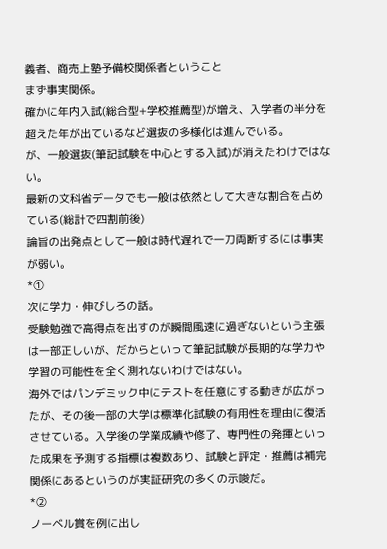義者、商売上塾予備校関係者ということ
まず事実関係。
確かに年内入試(総合型+学校推薦型)が増え、入学者の半分を超えた年が出ているなど選抜の多様化は進んでいる。
が、一般選抜(筆記試験を中心とする入試)が消えたわけではない。
最新の文科省データでも一般は依然として大きな割合を占めている(総計で四割前後)
論旨の出発点として一般は時代遅れで一刀両断するには事実が弱い。
*①
次に学力・伸びしろの話。
受験勉強で高得点を出すのが瞬間風速に過ぎないという主張は一部正しいが、だからといって筆記試験が長期的な学力や学習の可能性を全く測れないわけではない。
海外ではパンデミック中にテストを任意にする動きが広がったが、その後一部の大学は標準化試験の有用性を理由に復活させている。入学後の学業成績や修了、専門性の発揮といった成果を予測する指標は複数あり、試験と評定・推薦は補完関係にあるというのが実証研究の多くの示唆だ。
*②
ノーベル賞を例に出し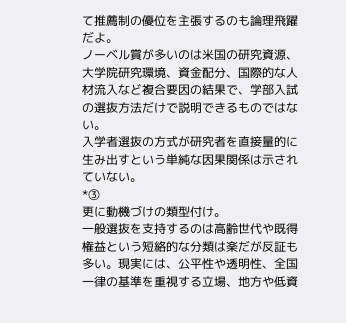て推薦制の優位を主張するのも論理飛躍だよ。
ノーベル賞が多いのは米国の研究資源、大学院研究環境、資金配分、国際的な人材流入など複合要因の結果で、学部入試の選抜方法だけで説明できるものではない。
入学者選抜の方式が研究者を直接量的に生み出すという単純な因果関係は示されていない。
*③
更に動機づけの類型付け。
一般選抜を支持するのは高齢世代や既得権益という短絡的な分類は楽だが反証も多い。現実には、公平性や透明性、全国一律の基準を重視する立場、地方や低資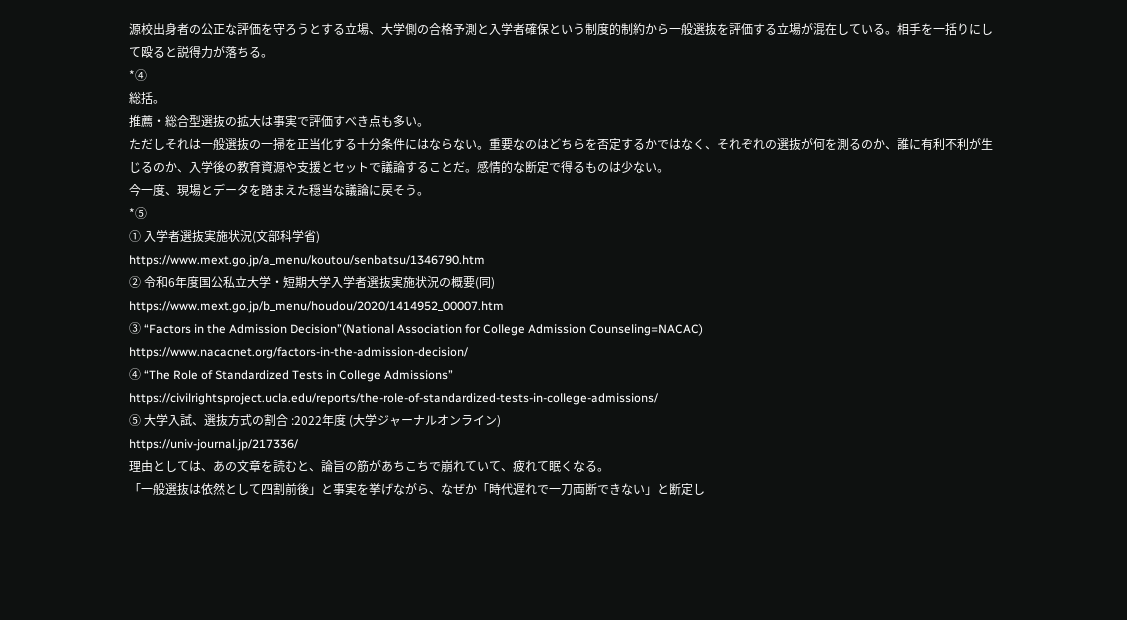源校出身者の公正な評価を守ろうとする立場、大学側の合格予測と入学者確保という制度的制約から一般選抜を評価する立場が混在している。相手を一括りにして殴ると説得力が落ちる。
*④
総括。
推薦・総合型選抜の拡大は事実で評価すべき点も多い。
ただしそれは一般選抜の一掃を正当化する十分条件にはならない。重要なのはどちらを否定するかではなく、それぞれの選抜が何を測るのか、誰に有利不利が生じるのか、入学後の教育資源や支援とセットで議論することだ。感情的な断定で得るものは少ない。
今一度、現場とデータを踏まえた穏当な議論に戻そう。
*⑤
① 入学者選抜実施状況(文部科学省)
https://www.mext.go.jp/a_menu/koutou/senbatsu/1346790.htm
② 令和6年度国公私立大学・短期大学入学者選抜実施状況の概要(同)
https://www.mext.go.jp/b_menu/houdou/2020/1414952_00007.htm
③ “Factors in the Admission Decision”(National Association for College Admission Counseling=NACAC)
https://www.nacacnet.org/factors-in-the-admission-decision/
④ “The Role of Standardized Tests in College Admissions”
https://civilrightsproject.ucla.edu/reports/the-role-of-standardized-tests-in-college-admissions/
⑤ 大学入試、選抜方式の割合 :2022年度 (大学ジャーナルオンライン)
https://univ-journal.jp/217336/
理由としては、あの文章を読むと、論旨の筋があちこちで崩れていて、疲れて眠くなる。
「一般選抜は依然として四割前後」と事実を挙げながら、なぜか「時代遅れで一刀両断できない」と断定し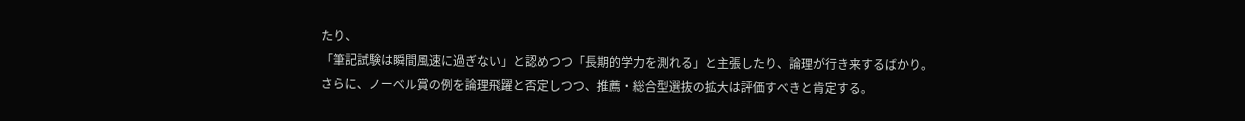たり、
「筆記試験は瞬間風速に過ぎない」と認めつつ「長期的学力を測れる」と主張したり、論理が行き来するばかり。
さらに、ノーベル賞の例を論理飛躍と否定しつつ、推薦・総合型選抜の拡大は評価すべきと肯定する。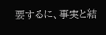要するに、事実と結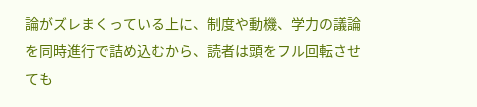論がズレまくっている上に、制度や動機、学力の議論を同時進行で詰め込むから、読者は頭をフル回転させても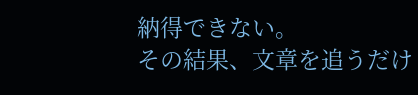納得できない。
その結果、文章を追うだけ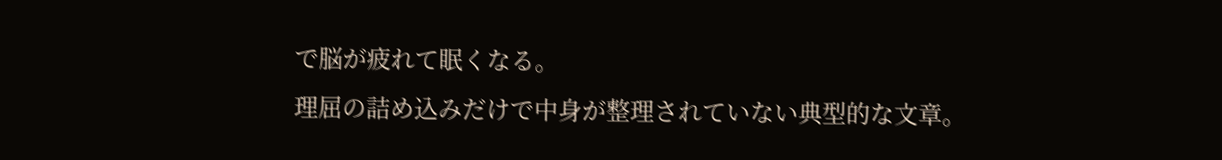で脳が疲れて眠くなる。
理屈の詰め込みだけで中身が整理されていない典型的な文章。